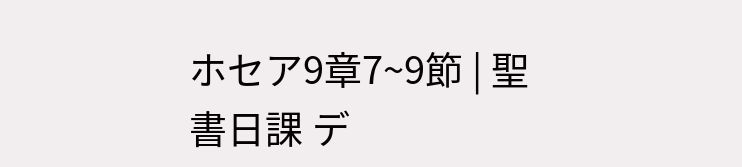ホセア9章7~9節 | 聖書日課 デ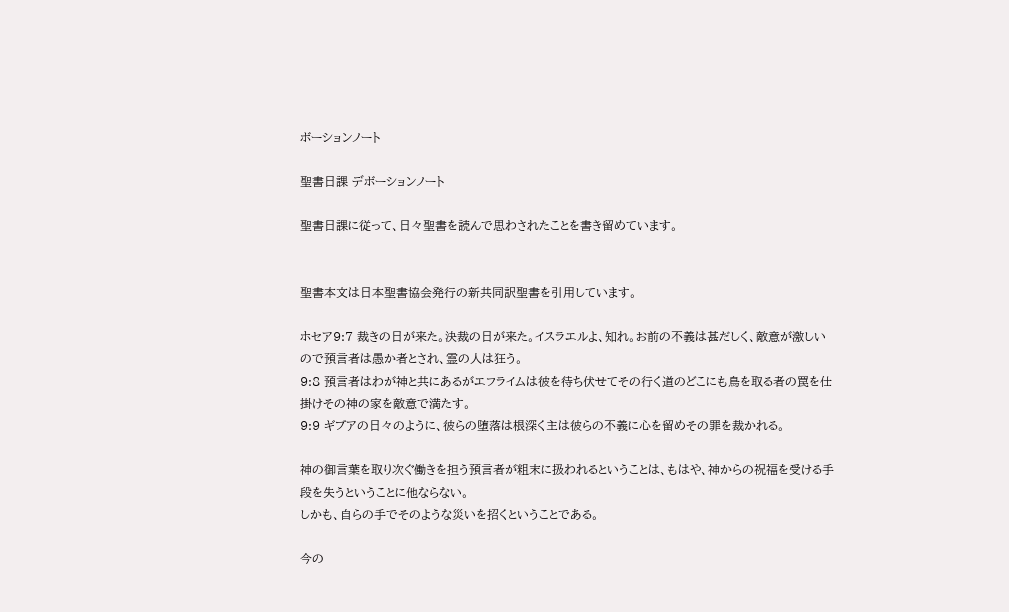ボーションノート

聖書日課 デボーションノート

聖書日課に従って、日々聖書を読んで思わされたことを書き留めています。


聖書本文は日本聖書協会発行の新共同訳聖書を引用しています。

ホセア9:7 裁きの日が来た。決裁の日が来た。イスラエルよ、知れ。お前の不義は甚だしく、敵意が激しいので預言者は愚か者とされ、霊の人は狂う。
9:8 預言者はわが神と共にあるがエフライムは彼を待ち伏せてその行く道のどこにも鳥を取る者の罠を仕掛けその神の家を敵意で満たす。
9:9 ギブアの日々のように、彼らの堕落は根深く主は彼らの不義に心を留めその罪を裁かれる。

神の御言葉を取り次ぐ働きを担う預言者が粗末に扱われるということは、もはや、神からの祝福を受ける手段を失うということに他ならない。
しかも、自らの手でそのような災いを招くということである。

今の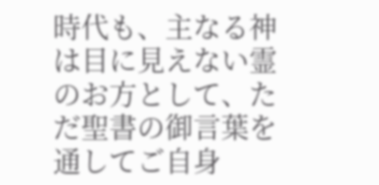時代も、主なる神は目に見えない霊のお方として、ただ聖書の御言葉を通してご自身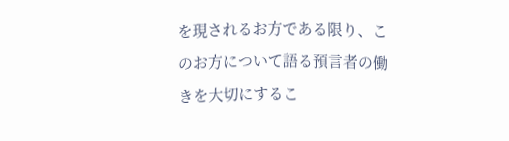を現されるお方である限り、このお方について語る預言者の働きを大切にするこ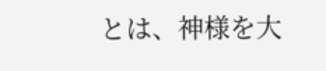とは、神様を大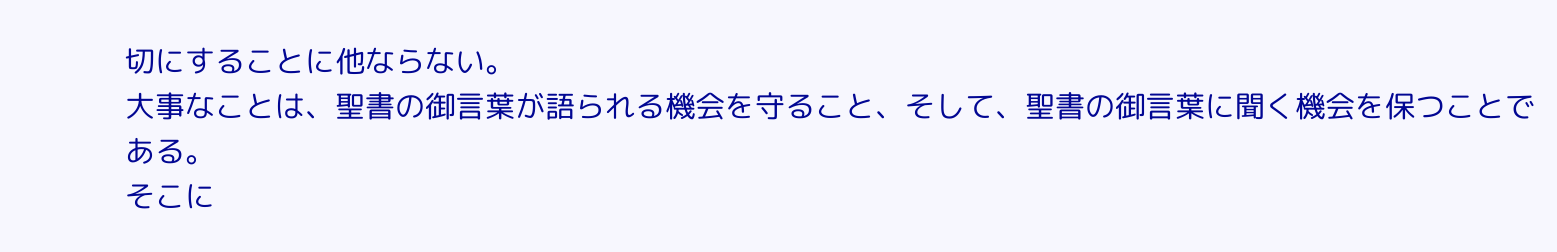切にすることに他ならない。
大事なことは、聖書の御言葉が語られる機会を守ること、そして、聖書の御言葉に聞く機会を保つことである。
そこに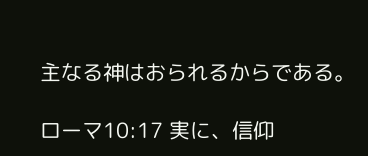主なる神はおられるからである。

ローマ10:17 実に、信仰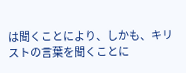は聞くことにより、しかも、キリストの言葉を聞くことに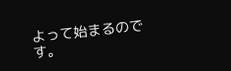よって始まるのです。